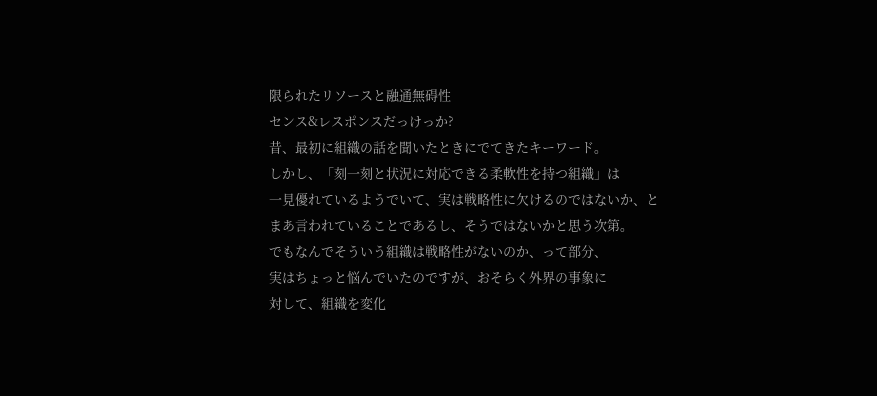限られたリソースと融通無碍性
センス&レスポンスだっけっか?
昔、最初に組織の話を聞いたときにでてきたキーワード。
しかし、「刻一刻と状況に対応できる柔軟性を持つ組織」は
一見優れているようでいて、実は戦略性に欠けるのではないか、と
まあ言われていることであるし、そうではないかと思う次第。
でもなんでそういう組織は戦略性がないのか、って部分、
実はちょっと悩んでいたのですが、おそらく外界の事象に
対して、組織を変化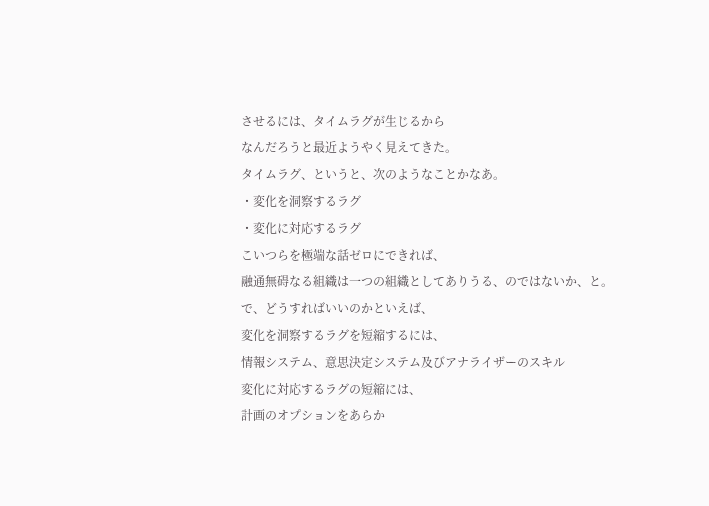させるには、タイムラグが生じるから
なんだろうと最近ようやく見えてきた。
タイムラグ、というと、次のようなことかなあ。
・変化を洞察するラグ
・変化に対応するラグ
こいつらを極端な話ゼロにできれば、
融通無碍なる組織は一つの組織としてありうる、のではないか、と。
で、どうすればいいのかといえば、
変化を洞察するラグを短縮するには、
情報システム、意思決定システム及びアナライザーのスキル
変化に対応するラグの短縮には、
計画のオプションをあらか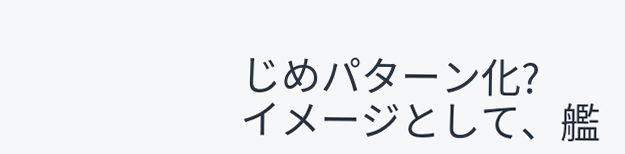じめパターン化?
イメージとして、艦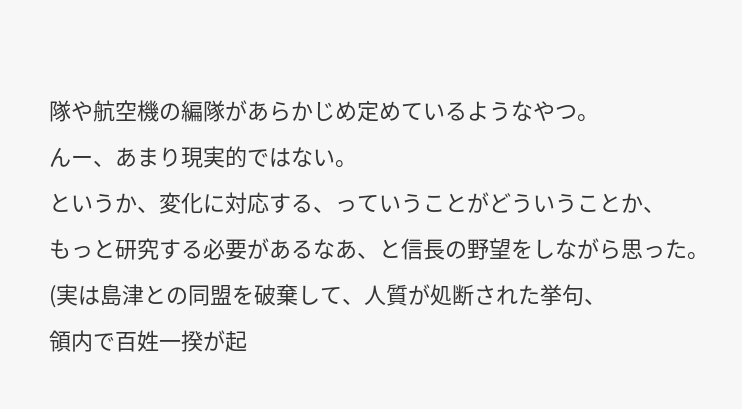隊や航空機の編隊があらかじめ定めているようなやつ。
んー、あまり現実的ではない。
というか、変化に対応する、っていうことがどういうことか、
もっと研究する必要があるなあ、と信長の野望をしながら思った。
(実は島津との同盟を破棄して、人質が処断された挙句、
領内で百姓一揆が起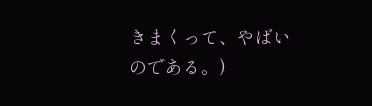きまくって、やばいのである。)